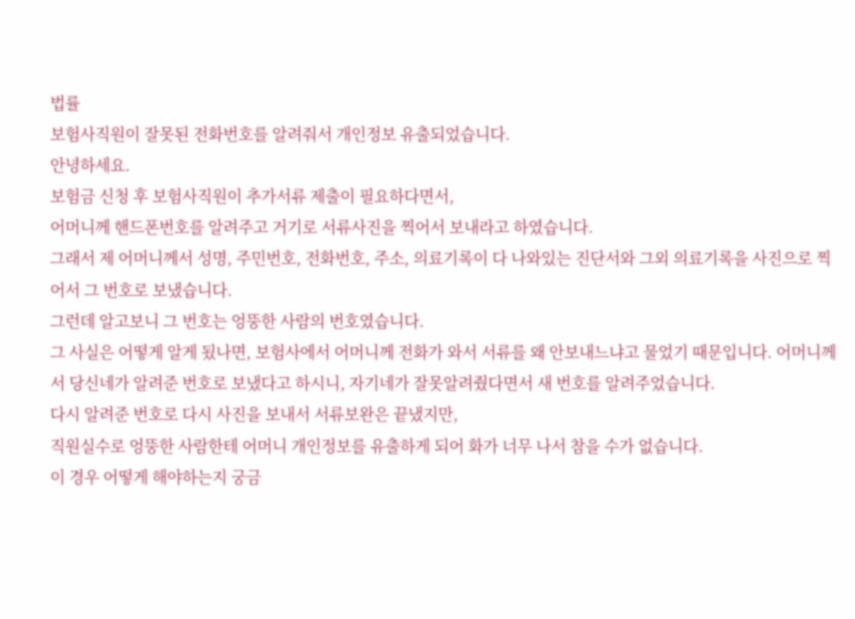법률
보험사직원이 잘못된 전화번호를 알려줘서 개인정보 유출되었습니다.
안녕하세요.
보험금 신청 후 보험사직원이 추가서류 제출이 필요하다면서,
어머니께 핸드폰번호를 알려주고 거기로 서류사진을 찍어서 보내라고 하였습니다.
그래서 제 어머니께서 성명, 주민번호, 전화번호, 주소, 의료기록이 다 나와있는 진단서와 그외 의료기록을 사진으로 찍어서 그 번호로 보냈습니다.
그런데 알고보니 그 번호는 엉뚱한 사람의 번호였습니다.
그 사실은 어떻게 알게 됬나면, 보험사에서 어머니께 전화가 와서 서류를 왜 안보내느냐고 물었기 때문입니다. 어머니께서 당신네가 알려준 번호로 보냈다고 하시니, 자기네가 잘못알려줬다면서 새 번호를 알려주었습니다.
다시 알려준 번호로 다시 사진을 보내서 서류보완은 끝냈지만,
직원실수로 엉뚱한 사람한테 어머니 개인정보를 유출하게 되어 화가 너무 나서 참을 수가 없습니다.
이 경우 어떻게 해야하는지 궁금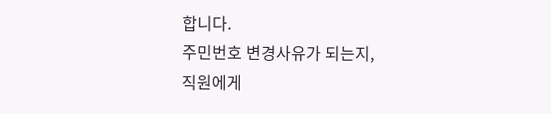합니다.
주민번호 변경사유가 되는지,
직원에게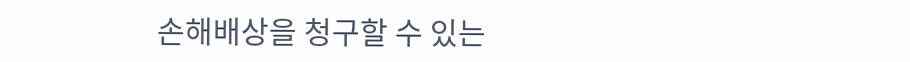손해배상을 청구할 수 있는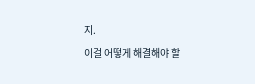지.
이걸 어떻게 해결해야 할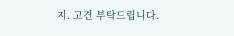지. 고견 부탁드립니다.